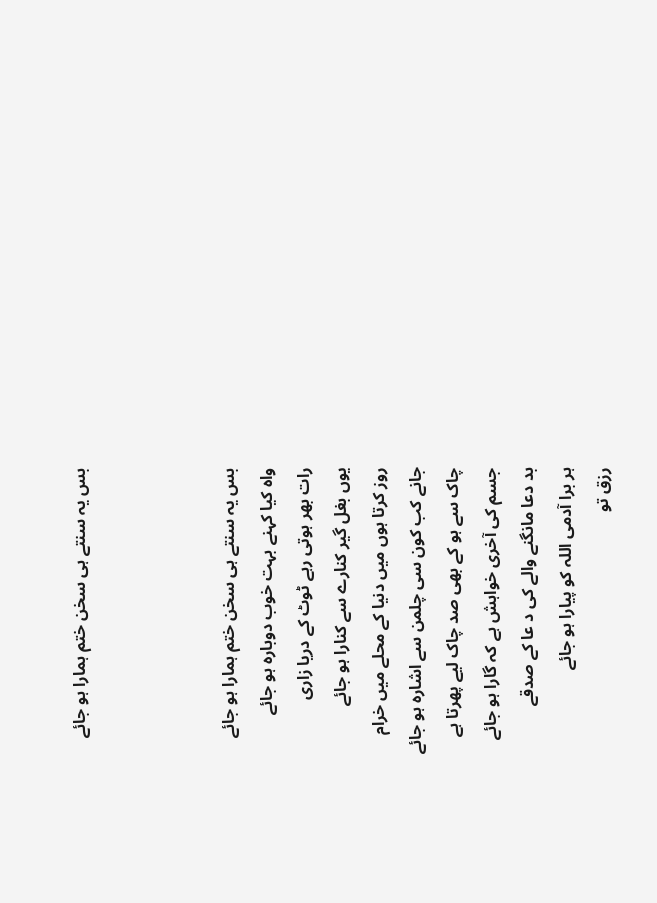بس یہ سنتے ہی سخن ختم ہمارا ہو جائے



بس یہ سنتے ہی سخن ختم ہمارا ہو جائے
واہ کیا کہنے بہت خوب دوبارہ ہو جائے
رات بھر ہوتی رہے ٹوٹ کے دریا زاری
یوں بغل گیر کنارے سے کنارا ہو جائے
روز کرتا ہوں میں دنیا کے محلے میں خرام
جانے کب کون سی چلمن سے اشارہ ہو جائے
چاک سے ہو کے بھی صد چاک لیے پھرتا ہے
جسم کی آخری خواہش ہے کہ گارا ہو جائے
بد دعا مانگنے والے کی د عا کے صدقے
ہر برا آدمی اللہ کو پیارا ہو جائے
رزق تو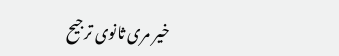خیر مری ثانوی ترجیح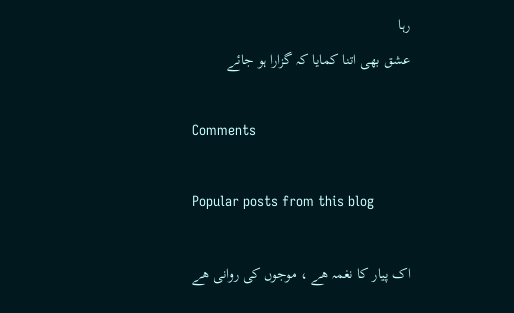رہا
عشق بھی اتنا کمایا کہ گزارا ہو جائے

Comments

Popular posts from this blog

اک پیار کا نغمہ ھے ، موجوں کی روانی ھے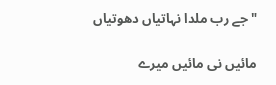" جے رب ملدا نہاتیاں دھوتیاں

مائیں نی مائیں میرے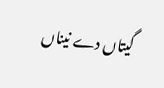گیتاں دے نیناں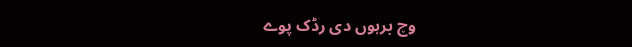وچ برہوں دی رڈک پوے